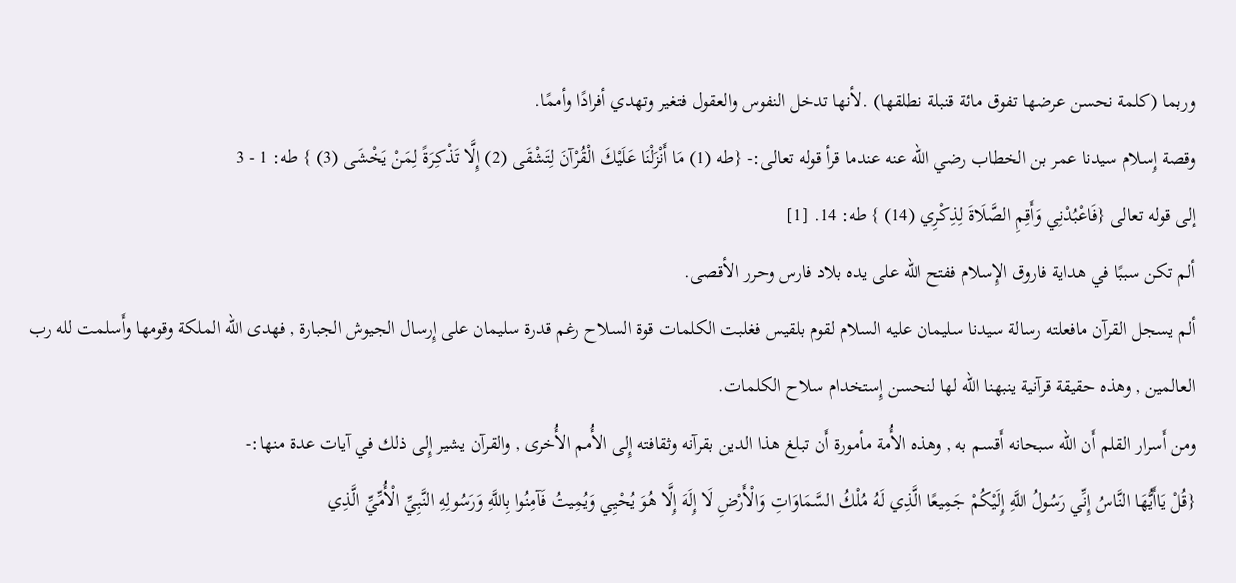وربما (كلمة نحسن عرضها تفوق مائة قنبلة نطلقها) .لأنها تدخل النفوس والعقول فتغير وتهدي أفرادًا وأممًا.
وقصة إِسلام سيدنا عمر بن الخطاب رضي الله عنه عندما قرأ قوله تعالى:- {طه (1) مَا أَنْزَلْنَا عَلَيْكَ الْقُرْآنَ لِتَشْقَى (2) إِلَّا تَذْكِرَةً لِمَنْ يَخْشَى (3) } طه: 1 - 3
إلى قوله تعالى {فَاعْبُدْنِي وَأَقِمِ الصَّلَاةَ لِذِكْرِي (14) } طه: 14. [1]
ألم تكن سببًا في هداية فاروق الإِسلام ففتح الله على يده بلاد فارس وحرر الأقصى.
ألم يسجل القرآن مافعلته رسالة سيدنا سليمان عليه السلام لقوم بلقيس فغلبت الكلمات قوة السلاح رغم قدرة سليمان على إِرسال الجيوش الجبارة , فهدى الله الملكة وقومها وأَسلمت لله رب العالمين , وهذه حقيقة قرآنية ينبهنا الله لها لنحسن إِستخدام سلاح الكلمات.
ومن أَسرار القلم أَن الله سبحانه أَقسم به , وهذه الأُمة مأمورة أَن تبلغ هذا الدين بقرآنه وثقافته إِلى الأُمم الأُخرى , والقرآن يشير إِلى ذلك في آيات عدة منها:-
{قُلْ يَاأَيُّهَا النَّاسُ إِنِّي رَسُولُ اللَّهِ إِلَيْكُمْ جَمِيعًا الَّذِي لَهُ مُلْكُ السَّمَاوَاتِ وَالْأَرْضِ لَا إِلَهَ إِلَّا هُوَ يُحْيِي وَيُمِيتُ فَآمِنُوا بِاللَّهِ وَرَسُولِهِ النَّبِيِّ الْأُمِّيِّ الَّذِي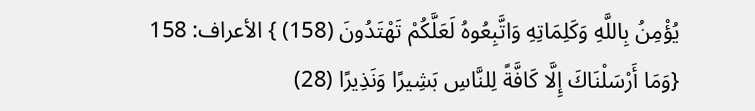يُؤْمِنُ بِاللَّهِ وَكَلِمَاتِهِ وَاتَّبِعُوهُ لَعَلَّكُمْ تَهْتَدُونَ (158) } الأعراف: 158
{وَمَا أَرْسَلْنَاكَ إِلَّا كَافَّةً لِلنَّاسِ بَشِيرًا وَنَذِيرًا (28)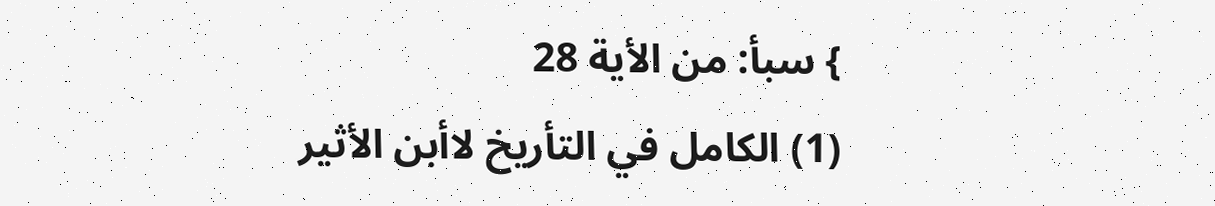} سبأ: من الأية 28
(1) الكامل في التأريخ لاأبن الأثير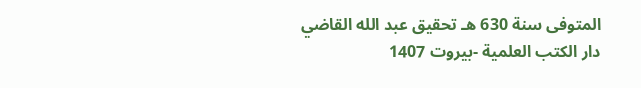المتوفى سنة 630 هـ تحقيق عبد الله القاضي دار الكتب العلمية -بيروت 1407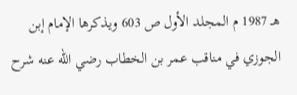هـ 1987 م المجلد الأول ص 603 ويذكرها الإمام إبن الجوزي في مناقب عمر بن الخطاب رضي الله عنه شرح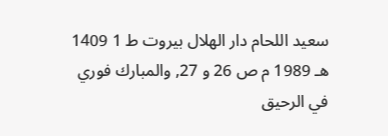سعيد اللحام دار الهلال بيروت ط 1 1409 هـ 1989 م ص 26 و 27, والمبارك فوري في الرحيق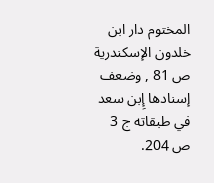المختوم دار ابن خلدون الإسكندرية ص 81 , وضعف إسنادها إِبن سعد في طبقاته ج 3 ص 204.